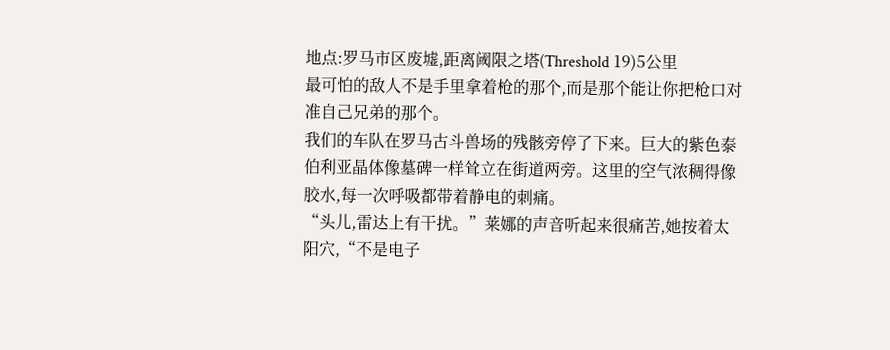地点:罗马市区废墟,距离阈限之塔(Threshold 19)5公里
最可怕的敌人不是手里拿着枪的那个,而是那个能让你把枪口对准自己兄弟的那个。
我们的车队在罗马古斗兽场的残骸旁停了下来。巨大的紫色泰伯利亚晶体像墓碑一样耸立在街道两旁。这里的空气浓稠得像胶水,每一次呼吸都带着静电的刺痛。
“头儿,雷达上有干扰。”莱娜的声音听起来很痛苦,她按着太阳穴,“不是电子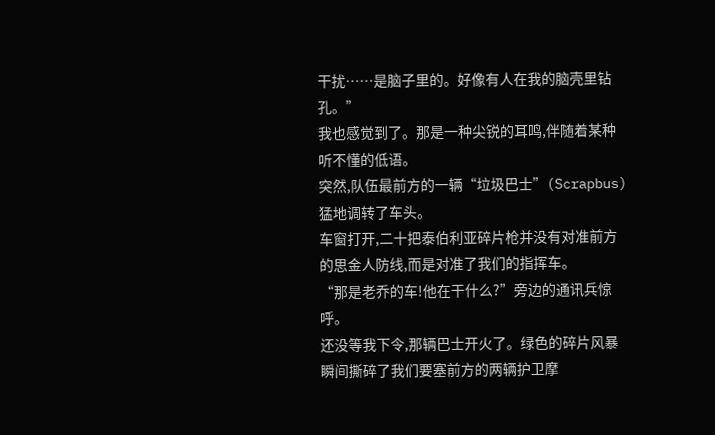干扰……是脑子里的。好像有人在我的脑壳里钻孔。”
我也感觉到了。那是一种尖锐的耳鸣,伴随着某种听不懂的低语。
突然,队伍最前方的一辆“垃圾巴士”(Scrapbus)猛地调转了车头。
车窗打开,二十把泰伯利亚碎片枪并没有对准前方的思金人防线,而是对准了我们的指挥车。
“那是老乔的车!他在干什么?”旁边的通讯兵惊呼。
还没等我下令,那辆巴士开火了。绿色的碎片风暴瞬间撕碎了我们要塞前方的两辆护卫摩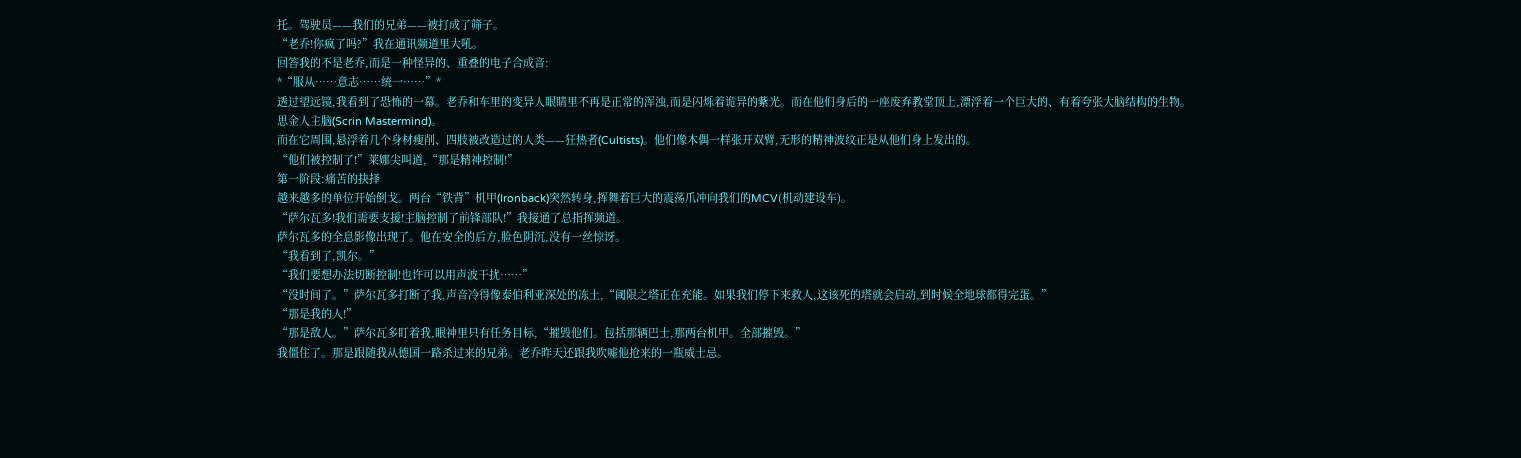托。驾驶员——我们的兄弟——被打成了筛子。
“老乔!你疯了吗?”我在通讯频道里大吼。
回答我的不是老乔,而是一种怪异的、重叠的电子合成音:
*“服从……意志……统一……”*
透过望远镜,我看到了恐怖的一幕。老乔和车里的变异人眼睛里不再是正常的浑浊,而是闪烁着诡异的紫光。而在他们身后的一座废弃教堂顶上,漂浮着一个巨大的、有着夸张大脑结构的生物。
思金人主脑(Scrin Mastermind)。
而在它周围,悬浮着几个身材瘦削、四肢被改造过的人类——狂热者(Cultists)。他们像木偶一样张开双臂,无形的精神波纹正是从他们身上发出的。
“他们被控制了!”莱娜尖叫道,“那是精神控制!”
第一阶段:痛苦的抉择
越来越多的单位开始倒戈。两台“铁背”机甲(Ironback)突然转身,挥舞着巨大的震荡爪冲向我们的MCV(机动建设车)。
“萨尔瓦多!我们需要支援!主脑控制了前锋部队!”我接通了总指挥频道。
萨尔瓦多的全息影像出现了。他在安全的后方,脸色阴沉,没有一丝惊讶。
“我看到了,凯尔。”
“我们要想办法切断控制!也许可以用声波干扰……”
“没时间了。”萨尔瓦多打断了我,声音冷得像泰伯利亚深处的冻土,“阈限之塔正在充能。如果我们停下来救人,这该死的塔就会启动,到时候全地球都得完蛋。”
“那是我的人!”
“那是敌人。”萨尔瓦多盯着我,眼神里只有任务目标,“摧毁他们。包括那辆巴士,那两台机甲。全部摧毁。”
我僵住了。那是跟随我从德国一路杀过来的兄弟。老乔昨天还跟我吹嘘他抢来的一瓶威士忌。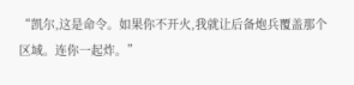“凯尔,这是命令。如果你不开火,我就让后备炮兵覆盖那个区域。连你一起炸。”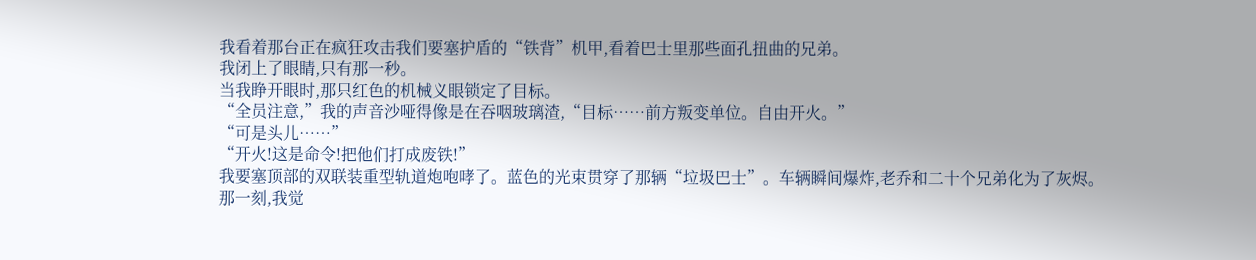我看着那台正在疯狂攻击我们要塞护盾的“铁背”机甲,看着巴士里那些面孔扭曲的兄弟。
我闭上了眼睛,只有那一秒。
当我睁开眼时,那只红色的机械义眼锁定了目标。
“全员注意,”我的声音沙哑得像是在吞咽玻璃渣,“目标……前方叛变单位。自由开火。”
“可是头儿……”
“开火!这是命令!把他们打成废铁!”
我要塞顶部的双联装重型轨道炮咆哮了。蓝色的光束贯穿了那辆“垃圾巴士”。车辆瞬间爆炸,老乔和二十个兄弟化为了灰烬。
那一刻,我觉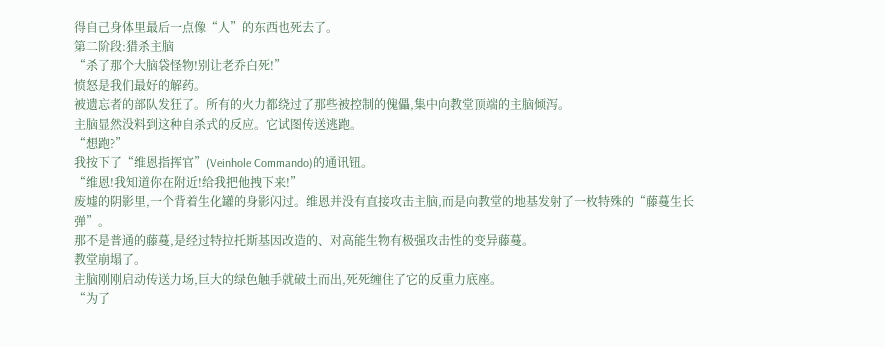得自己身体里最后一点像“人”的东西也死去了。
第二阶段:猎杀主脑
“杀了那个大脑袋怪物!别让老乔白死!”
愤怒是我们最好的解药。
被遗忘者的部队发狂了。所有的火力都绕过了那些被控制的傀儡,集中向教堂顶端的主脑倾泻。
主脑显然没料到这种自杀式的反应。它试图传送逃跑。
“想跑?”
我按下了“维恩指挥官”(Veinhole Commando)的通讯钮。
“维恩!我知道你在附近!给我把他拽下来!”
废墟的阴影里,一个背着生化罐的身影闪过。维恩并没有直接攻击主脑,而是向教堂的地基发射了一枚特殊的“藤蔓生长弹”。
那不是普通的藤蔓,是经过特拉托斯基因改造的、对高能生物有极强攻击性的变异藤蔓。
教堂崩塌了。
主脑刚刚启动传送力场,巨大的绿色触手就破土而出,死死缠住了它的反重力底座。
“为了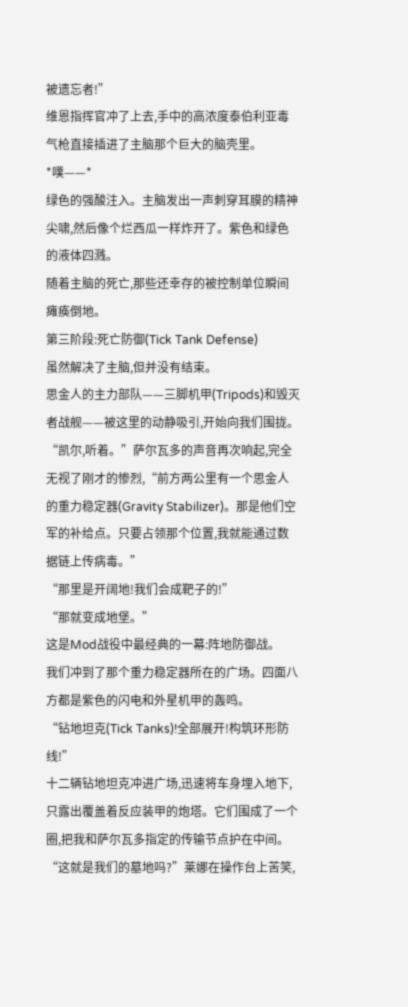被遗忘者!”
维恩指挥官冲了上去,手中的高浓度泰伯利亚毒气枪直接插进了主脑那个巨大的脑壳里。
*噗——*
绿色的强酸注入。主脑发出一声刺穿耳膜的精神尖啸,然后像个烂西瓜一样炸开了。紫色和绿色的液体四溅。
随着主脑的死亡,那些还幸存的被控制单位瞬间瘫痪倒地。
第三阶段:死亡防御(Tick Tank Defense)
虽然解决了主脑,但并没有结束。
思金人的主力部队——三脚机甲(Tripods)和毁灭者战舰——被这里的动静吸引,开始向我们围拢。
“凯尔,听着。”萨尔瓦多的声音再次响起,完全无视了刚才的惨烈,“前方两公里有一个思金人的重力稳定器(Gravity Stabilizer)。那是他们空军的补给点。只要占领那个位置,我就能通过数据链上传病毒。”
“那里是开阔地!我们会成靶子的!”
“那就变成地堡。”
这是Mod战役中最经典的一幕:阵地防御战。
我们冲到了那个重力稳定器所在的广场。四面八方都是紫色的闪电和外星机甲的轰鸣。
“钻地坦克(Tick Tanks)!全部展开!构筑环形防线!”
十二辆钻地坦克冲进广场,迅速将车身埋入地下,只露出覆盖着反应装甲的炮塔。它们围成了一个圈,把我和萨尔瓦多指定的传输节点护在中间。
“这就是我们的墓地吗?”莱娜在操作台上苦笑,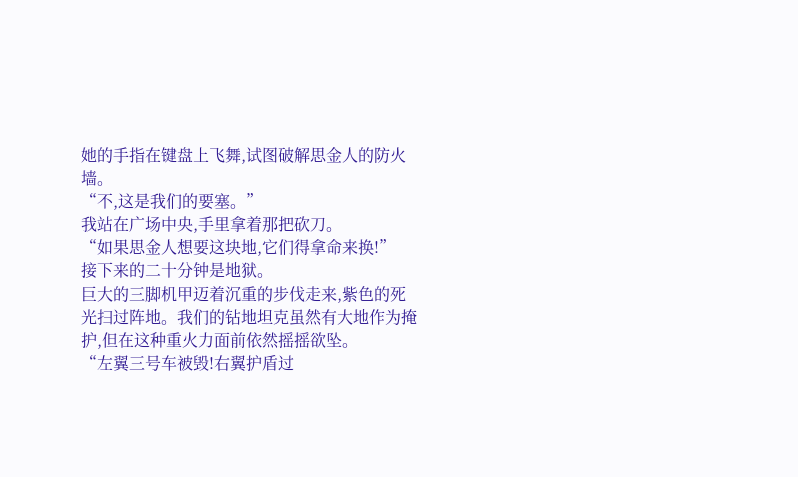她的手指在键盘上飞舞,试图破解思金人的防火墙。
“不,这是我们的要塞。”
我站在广场中央,手里拿着那把砍刀。
“如果思金人想要这块地,它们得拿命来换!”
接下来的二十分钟是地狱。
巨大的三脚机甲迈着沉重的步伐走来,紫色的死光扫过阵地。我们的钻地坦克虽然有大地作为掩护,但在这种重火力面前依然摇摇欲坠。
“左翼三号车被毁!右翼护盾过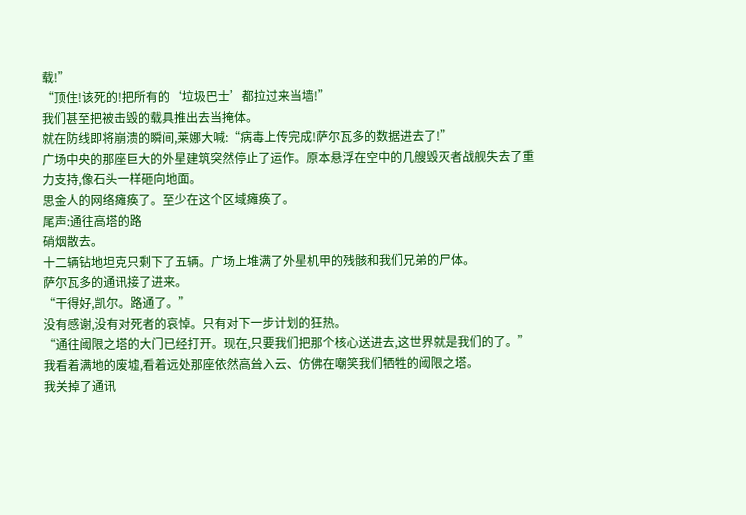载!”
“顶住!该死的!把所有的‘垃圾巴士’都拉过来当墙!”
我们甚至把被击毁的载具推出去当掩体。
就在防线即将崩溃的瞬间,莱娜大喊:“病毒上传完成!萨尔瓦多的数据进去了!”
广场中央的那座巨大的外星建筑突然停止了运作。原本悬浮在空中的几艘毁灭者战舰失去了重力支持,像石头一样砸向地面。
思金人的网络瘫痪了。至少在这个区域瘫痪了。
尾声:通往高塔的路
硝烟散去。
十二辆钻地坦克只剩下了五辆。广场上堆满了外星机甲的残骸和我们兄弟的尸体。
萨尔瓦多的通讯接了进来。
“干得好,凯尔。路通了。”
没有感谢,没有对死者的哀悼。只有对下一步计划的狂热。
“通往阈限之塔的大门已经打开。现在,只要我们把那个核心送进去,这世界就是我们的了。”
我看着满地的废墟,看着远处那座依然高耸入云、仿佛在嘲笑我们牺牲的阈限之塔。
我关掉了通讯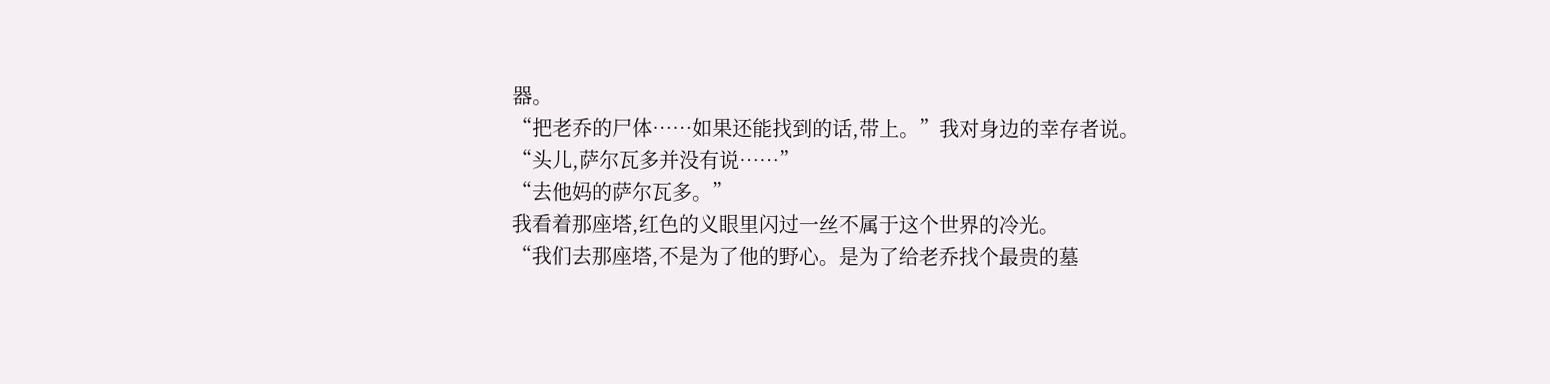器。
“把老乔的尸体……如果还能找到的话,带上。”我对身边的幸存者说。
“头儿,萨尔瓦多并没有说……”
“去他妈的萨尔瓦多。”
我看着那座塔,红色的义眼里闪过一丝不属于这个世界的冷光。
“我们去那座塔,不是为了他的野心。是为了给老乔找个最贵的墓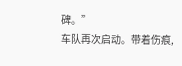碑。”
车队再次启动。带着伤痕,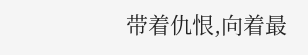带着仇恨,向着最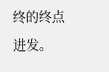终的终点进发。